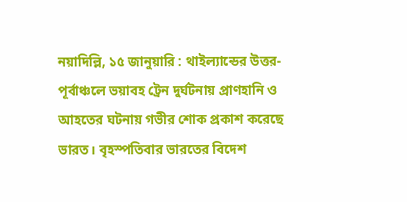নয়াদিল্লি, ১৫ জানুয়ারি : থাইল্যান্ডের উত্তর-পূর্বাঞ্চলে ভয়াবহ ট্রেন দুর্ঘটনায় প্রাণহানি ও আহতের ঘটনায় গভীর শোক প্রকাশ করেছে ভারত। বৃহস্পতিবার ভারতের বিদেশ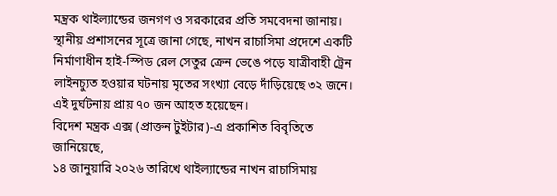মন্ত্রক থাইল্যান্ডের জনগণ ও সরকারের প্রতি সমবেদনা জানায়।
স্থানীয় প্রশাসনের সূত্রে জানা গেছে, নাখন রাচাসিমা প্রদেশে একটি নির্মাণাধীন হাই-স্পিড রেল সেতুর ক্রেন ভেঙে পড়ে যাত্রীবাহী ট্রেন লাইনচ্যুত হওয়ার ঘটনায় মৃতের সংখ্যা বেড়ে দাঁড়িয়েছে ৩২ জনে। এই দুর্ঘটনায় প্রায় ৭০ জন আহত হয়েছেন।
বিদেশ মন্ত্রক এক্স (প্রাক্তন টুইটার)-এ প্রকাশিত বিবৃতিতে জানিয়েছে,
১৪ জানুয়ারি ২০২৬ তারিখে থাইল্যান্ডের নাখন রাচাসিমায়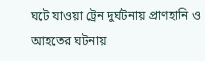ঘটে যাওয়া ট্রেন দুর্ঘটনায় প্রাণহানি ও আহতের ঘটনায়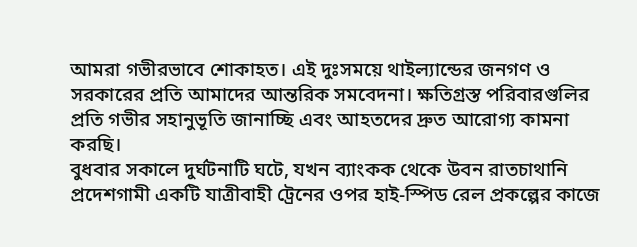আমরা গভীরভাবে শোকাহত। এই দুঃসময়ে থাইল্যান্ডের জনগণ ও সরকারের প্রতি আমাদের আন্তরিক সমবেদনা। ক্ষতিগ্রস্ত পরিবারগুলির প্রতি গভীর সহানুভূতি জানাচ্ছি এবং আহতদের দ্রুত আরোগ্য কামনা করছি।
বুধবার সকালে দুর্ঘটনাটি ঘটে, যখন ব্যাংকক থেকে উবন রাতচাথানি প্রদেশগামী একটি যাত্রীবাহী ট্রেনের ওপর হাই-স্পিড রেল প্রকল্পের কাজে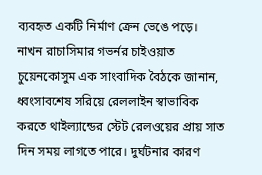ব্যবহৃত একটি নির্মাণ ক্রেন ভেঙে পড়ে।
নাখন রাচাসিমার গভর্নর চাইওয়াত চুয়েনকোসুম এক সাংবাদিক বৈঠকে জানান, ধ্বংসাবশেষ সরিয়ে রেললাইন স্বাভাবিক করতে থাইল্যান্ডের স্টেট রেলওয়ের প্রায় সাত দিন সময় লাগতে পারে। দুর্ঘটনার কারণ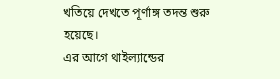খতিয়ে দেখতে পূর্ণাঙ্গ তদন্ত শুরু হয়েছে।
এর আগে থাইল্যান্ডের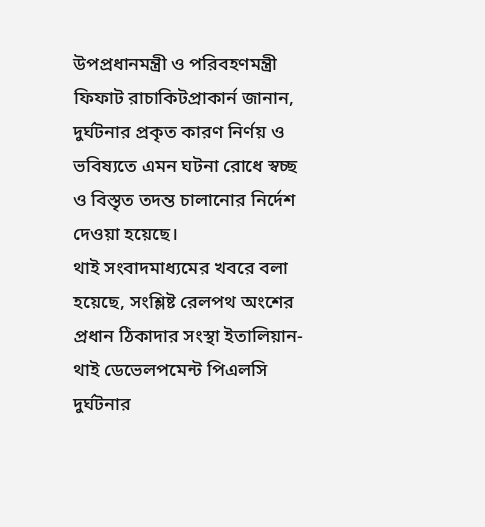উপপ্রধানমন্ত্রী ও পরিবহণমন্ত্রী ফিফাট রাচাকিটপ্রাকার্ন জানান, দুর্ঘটনার প্রকৃত কারণ নির্ণয় ও ভবিষ্যতে এমন ঘটনা রোধে স্বচ্ছ ও বিস্তৃত তদন্ত চালানোর নির্দেশ দেওয়া হয়েছে।
থাই সংবাদমাধ্যমের খবরে বলা হয়েছে, সংশ্লিষ্ট রেলপথ অংশের প্রধান ঠিকাদার সংস্থা ইতালিয়ান-থাই ডেভেলপমেন্ট পিএলসি দুর্ঘটনার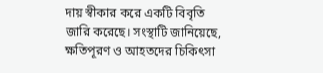দায় স্বীকার করে একটি বিবৃতি জারি করেছে। সংস্থাটি জানিয়েছে, ক্ষতিপূরণ ও আহতদের চিকিৎসা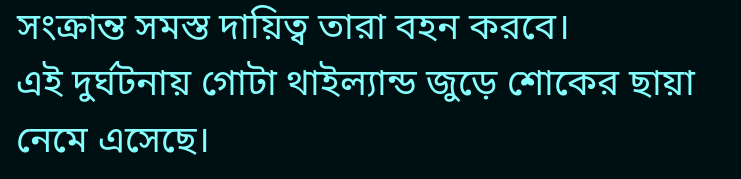সংক্রান্ত সমস্ত দায়িত্ব তারা বহন করবে।
এই দুর্ঘটনায় গোটা থাইল্যান্ড জুড়ে শোকের ছায়া নেমে এসেছে।